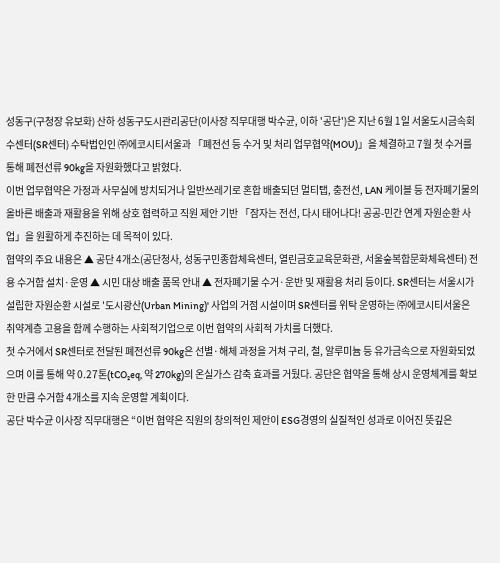성동구(구청장 유보화) 산하 성동구도시관리공단(이사장 직무대행 박수균, 이하 '공단')은 지난 6월 1일 서울도시금속회수센터(SR센터) 수탁법인인 ㈜에코시티서울과 「폐전선 등 수거 및 처리 업무협약(MOU)」을 체결하고 7월 첫 수거를 통해 폐전선류 90kg을 자원화했다고 밝혔다.
이번 업무협약은 가정과 사무실에 방치되거나 일반쓰레기로 혼합 배출되던 멀티탭, 충전선, LAN 케이블 등 전자폐기물의 올바른 배출과 재활용을 위해 상호 협력하고 직원 제안 기반 「잠자는 전선, 다시 태어나다! 공공-민간 연계 자원순환 사업」을 원활하게 추진하는 데 목적이 있다.
협약의 주요 내용은 ▲ 공단 4개소(공단청사, 성동구민종합체육센터, 열린금호교육문화관, 서울숲복합문화체육센터) 전용 수거함 설치·운영 ▲ 시민 대상 배출 품목 안내 ▲ 전자폐기물 수거·운반 및 재활용 처리 등이다. SR센터는 서울시가 설립한 자원순환 시설로 '도시광산(Urban Mining)' 사업의 거점 시설이며 SR센터를 위탁 운영하는 ㈜에코시티서울은 취약계층 고용을 함께 수행하는 사회적기업으로 이번 협약의 사회적 가치를 더했다.
첫 수거에서 SR센터로 전달된 폐전선류 90kg은 선별·해체 과정을 거쳐 구리, 철, 알루미늄 등 유가금속으로 자원화되었으며 이를 통해 약 0.27톤(tCO₂eq, 약 270kg)의 온실가스 감축 효과를 거뒀다. 공단은 협약을 통해 상시 운영체계를 확보한 만큼 수거함 4개소를 지속 운영할 계획이다.
공단 박수균 이사장 직무대행은 “이번 협약은 직원의 창의적인 제안이 ESG경영의 실질적인 성과로 이어진 뜻깊은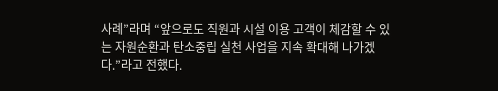사례”라며 “앞으로도 직원과 시설 이용 고객이 체감할 수 있는 자원순환과 탄소중립 실천 사업을 지속 확대해 나가겠다.”라고 전했다.